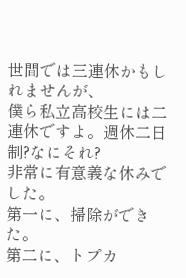世間では三連休かもしれませんが、
僕ら私立高校生には二連休ですよ。週休二日制?なにそれ?
非常に有意義な休みでした。
第一に、掃除ができた。
第二に、トプカ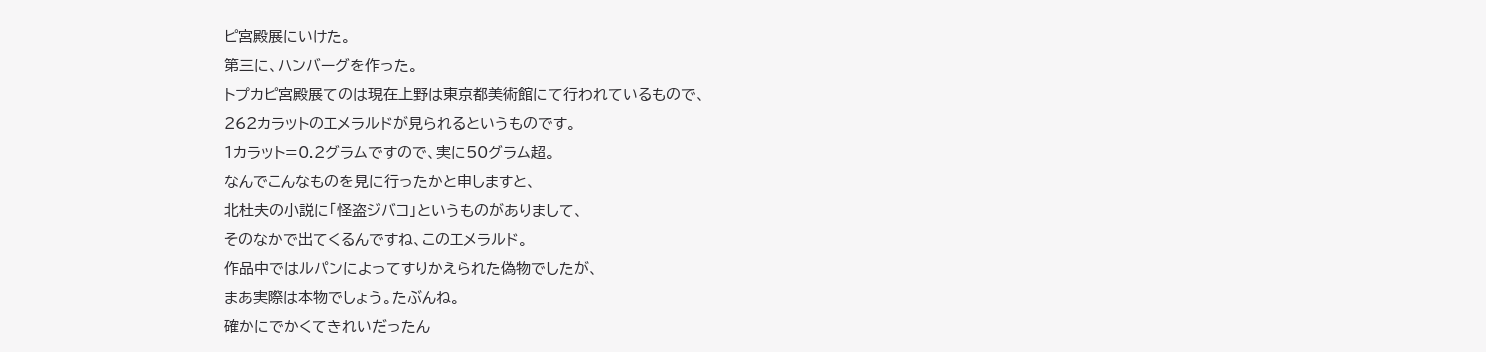ピ宮殿展にいけた。
第三に、ハンバーグを作った。
トプカピ宮殿展てのは現在上野は東京都美術館にて行われているもので、
262カラットのエメラルドが見られるというものです。
1カラット=0.2グラムですので、実に50グラム超。
なんでこんなものを見に行ったかと申しますと、
北杜夫の小説に「怪盗ジバコ」というものがありまして、
そのなかで出てくるんですね、このエメラルド。
作品中ではルパンによってすりかえられた偽物でしたが、
まあ実際は本物でしょう。たぶんね。
確かにでかくてきれいだったん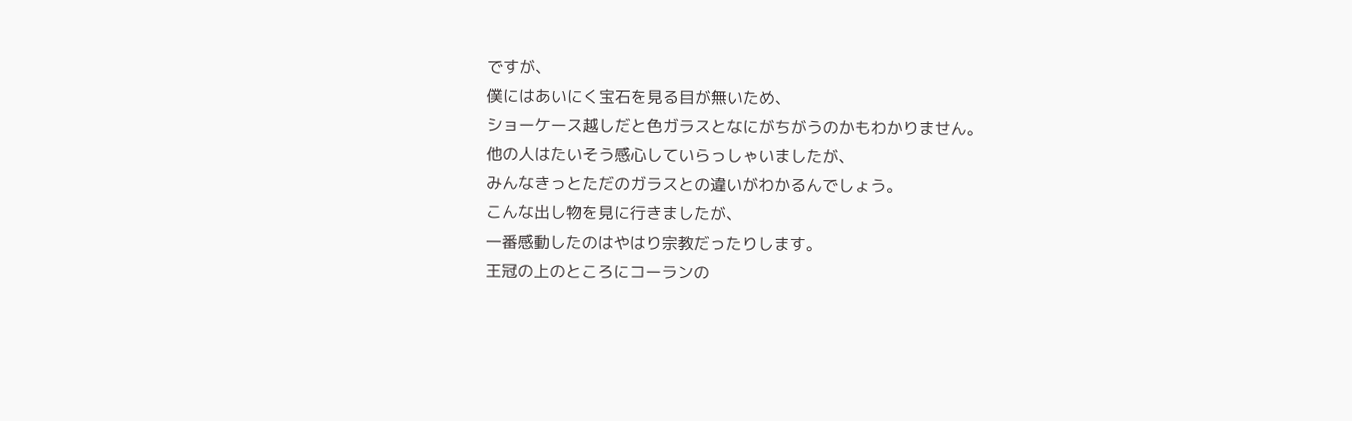ですが、
僕にはあいにく宝石を見る目が無いため、
ショーケース越しだと色ガラスとなにがちがうのかもわかりません。
他の人はたいそう感心していらっしゃいましたが、
みんなきっとただのガラスとの違いがわかるんでしょう。
こんな出し物を見に行きましたが、
一番感動したのはやはり宗教だったりします。
王冠の上のところにコーランの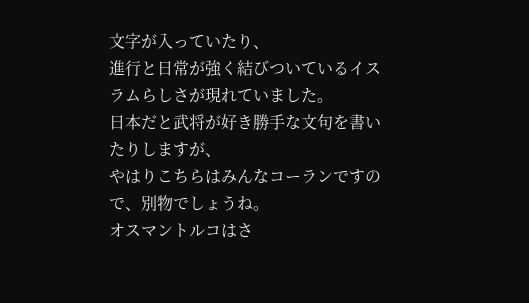文字が入っていたり、
進行と日常が強く結びついているイスラムらしさが現れていました。
日本だと武将が好き勝手な文句を書いたりしますが、
やはりこちらはみんなコーランですので、別物でしょうね。
オスマントルコはさ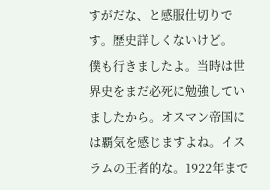すがだな、と感服仕切りです。歴史詳しくないけど。
僕も行きましたよ。当時は世界史をまだ必死に勉強していましたから。オスマン帝国には覇気を感じますよね。イスラムの王者的な。1922年まで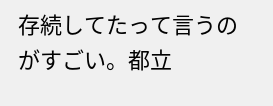存続してたって言うのがすごい。都立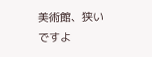美術館、狭いですよ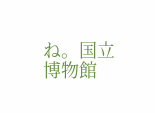ね。国立博物館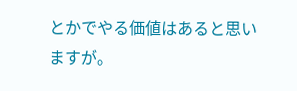とかでやる価値はあると思いますが。